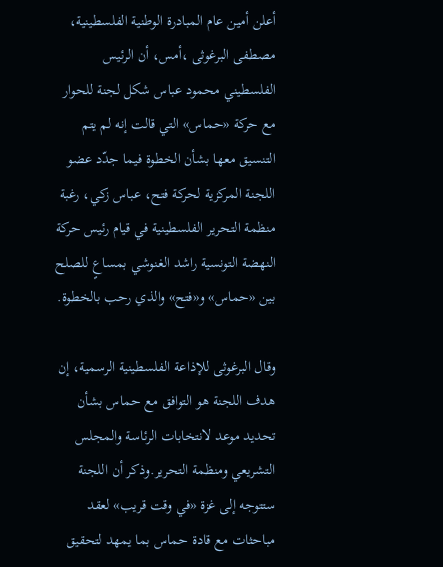أعلن أمين عام المبادرة الوطنية الفلسطينية، مصطفى البرغوثى ،أمس، أن الرئيس الفلسطيني محمود عباس شكل لجنة للحوار مع حركة «حماس» التي قالت إنه لم يتم التنسيق معها بشأن الخطوة فيما جدّد عضو اللجنة المركزية لحركة فتح، عباس زكي، رغبة منظمة التحرير الفلسطينية في قيام رئيس حركة النهضة التونسية راشد الغنوشي بمساعٍ للصلح بين «حماس» و«فتح» والذي رحب بالخطوة.

وقال البرغوثى للإذاعة الفلسطينية الرسمية، إن هدف اللجنة هو التوافق مع حماس بشأن تحديد موعد لانتخابات الرئاسة والمجلس التشريعي ومنظمة التحرير.وذكر أن اللجنة ستتوجه إلى غزة «في وقت قريب» لعقد مباحثات مع قادة حماس بما يمهد لتحقيق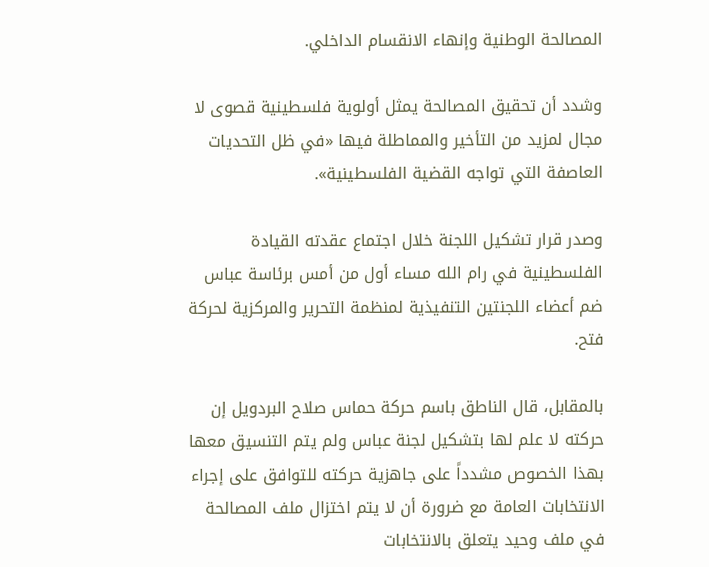المصالحة الوطنية وإنهاء الانقسام الداخلي.

وشدد أن تحقيق المصالحة يمثل أولوية فلسطينية قصوى لا مجال لمزيد من التأخير والمماطلة فيها «في ظل التحديات العاصفة التي تواجه القضية الفلسطينية».

وصدر قرار تشكيل اللجنة خلال اجتماع عقدته القيادة الفلسطينية في رام الله مساء أول من أمس برئاسة عباس ضم أعضاء اللجنتين التنفيذية لمنظمة التحرير والمركزية لحركة فتح.

بالمقابل، قال الناطق باسم حركة حماس صلاح البردويل إن حركته لا علم لها بتشكيل لجنة عباس ولم يتم التنسيق معها بهذا الخصوص مشدداً على جاهزية حركته للتوافق على إجراء الانتخابات العامة مع ضرورة أن لا يتم اختزال ملف المصالحة في ملف وحيد يتعلق بالانتخابات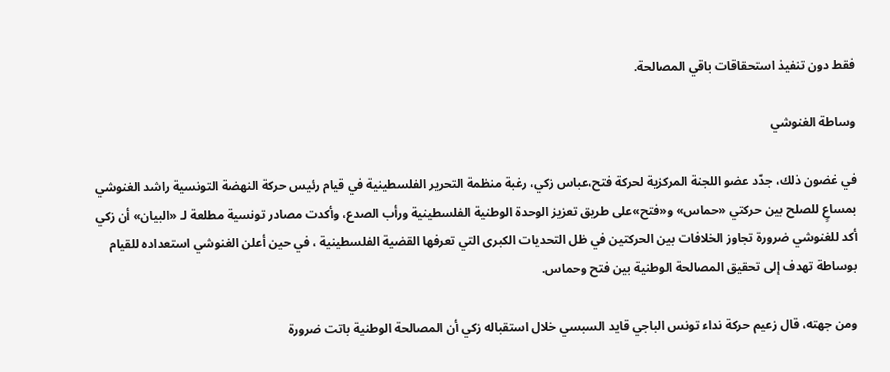فقط دون تنفيذ استحقاقات باقي المصالحة.

وساطة الغنوشي

في غضون ذلك، جدّد عضو اللجنة المركزية لحركة فتح،عباس زكي، رغبة منظمة التحرير الفلسطينية في قيام رئيس حركة النهضة التونسية راشد الغنوشي بمساعٍ للصلح بين حركتي «حماس» و«فتح»على طريق تعزيز الوحدة الوطنية الفلسطينية ورأب الصدع، وأكدت مصادر تونسية مطلعة لـ «البيان» أن زكي أكد للغنوشي ضرورة تجاوز الخلافات بين الحركتين في ظل التحديات الكبرى التي تعرفها القضية الفلسطينية ، في حين أعلن الغنوشي استعداده للقيام بوساطة تهدف إلى تحقيق المصالحة الوطنية بين فتح وحماس.

ومن جهته، قال زعيم حركة نداء تونس الباجي قايد السبسي خلال استقباله زكي أن المصالحة الوطنية باتت ضرورة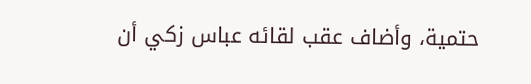حتمية، وأضاف عقب لقائه عباس زكي أن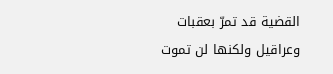القضية قد تمرّ بعقبات وعراقيل ولكنها لن تموت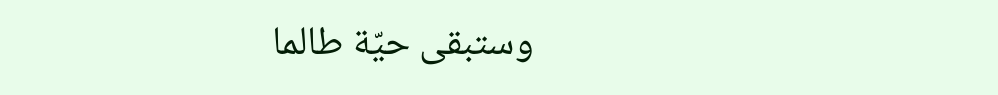وستبقى حيّة طالما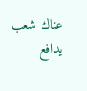عناك شعب يدافع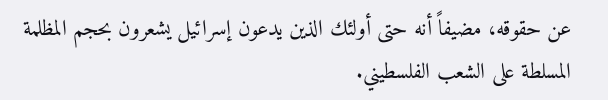عن حقوقه، مضيفاً أنه حتى أولئك الذين يدعون إسرائيل يشعرون بحجم المظلمة المسلطة على الشعب الفلسطيني.